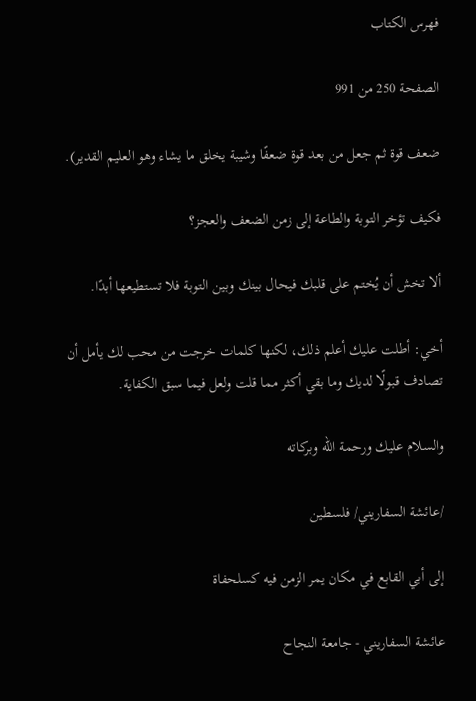فهرس الكتاب

الصفحة 250 من 991

ضعف قوة ثم جعل من بعد قوة ضعفًا وشيبة يخلق ما يشاء وهو العليم القدير).

فكيف تؤخر التوبة والطاعة إلى زمن الضعف والعجز؟

ألا تخش أن يُختم على قلبك فيحال بينك وبين التوبة فلا تستطيعها أبدًا.

أخي: أطلت عليك أعلم ذلك، لكنها كلمات خرجت من محب لك يأمل أن تصادف قبولًا لديك وما بقي أكثر مما قلت ولعل فيما سبق الكفاية.

والسلام عليك ورحمة الله وبركاته

/عائشة السفاريني/ فلسطين

إلى أبي القابع في مكان يمر الزمن فيه كسلحفاة

عائشة السفاريني - جامعة النجاح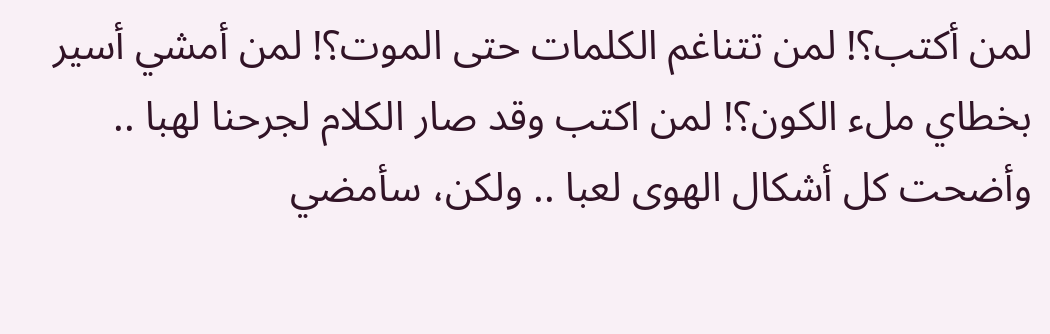لمن أكتب؟! لمن تتناغم الكلمات حتى الموت؟! لمن أمشي أسير بخطاي ملء الكون؟! لمن اكتب وقد صار الكلام لجرحنا لهبا .. وأضحت كل أشكال الهوى لعبا .. ولكن، سأمضي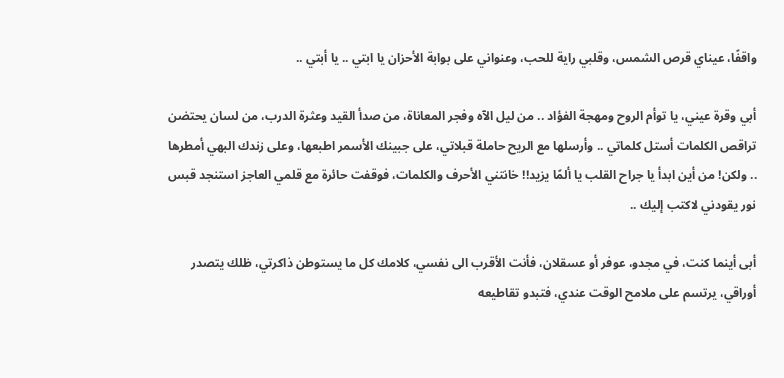واقفًا، عيناي قرص الشمس، وقلبي راية للحب، وعنواني على بوابة الأحزان يا ابتي .. يا أبتي ..

أبي وقرة عيني، يا توأم الروح ومهجة الفؤاد .. من ليل الآه وفجر المعاناة، من صدأ القيد وعثرة الدرب، من لسان يحتضن تراقص الكلمات أستل كلماتي .. وأرسلها مع الريح حاملة قبلاتي، على جبينك الأسمر اطبعها، وعلى زندك البهي أمطرها .. ولكن! من أين ابدأ يا جراح القلب يا ألمًا يزيد!! خانتني الأحرف والكلمات، فوقفت حائرة مع قلمي العاجز استنجد قبس نور يقودني لاكتب إليك ..

أبى أينما كنت، في مجدو، عوفر أو عسقلان، فأنت الأقرب الى نفسي، كلامك كل ما يستوطن ذاكرتي، ظلك يتصدر أوراقي، يرتسم على ملامح الوقت عندي، فتبدو تقاطيعه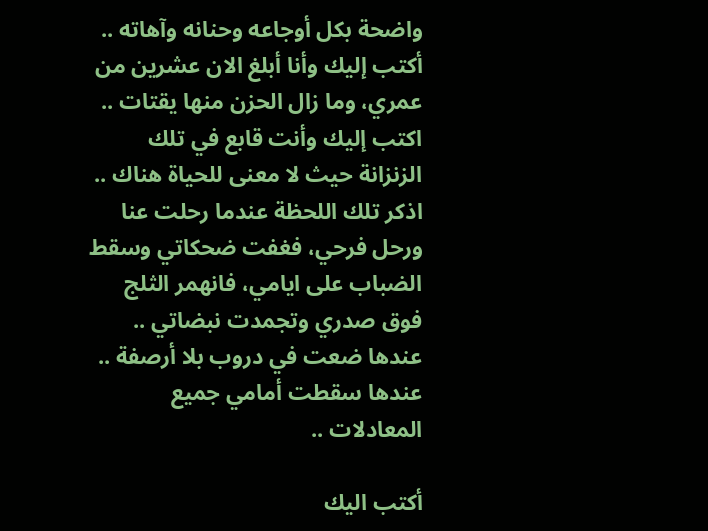واضحة بكل أوجاعه وحنانه وآهاته .. أكتب إليك وأنا أبلغ الان عشرين من عمري، وما زال الحزن منها يقتات .. اكتب إليك وأنت قابع في تلك الزنزانة حيث لا معنى للحياة هناك .. اذكر تلك اللحظة عندما رحلت عنا ورحل فرحي، فغفت ضحكاتي وسقط الضباب على ايامي، فانهمر الثلج فوق صدري وتجمدت نبضاتي .. عندها ضعت في دروب بلا أرصفة .. عندها سقطت أمامي جميع المعادلات ..

أكتب اليك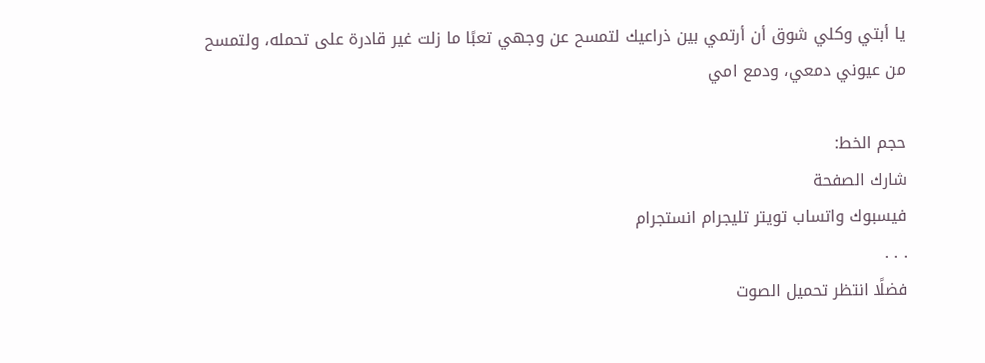يا أبتي وكلي شوق أن أرتمي بين ذراعيك لتمسح عن وجهي تعبًا ما زلت غير قادرة على تحمله، ولتمسح من عيوني دمعي، ودمع امي

حجم الخط:
شارك الصفحة
فيسبوك واتساب تويتر تليجرام انستجرام
. . .
فضلًا انتظر تحميل الصوت